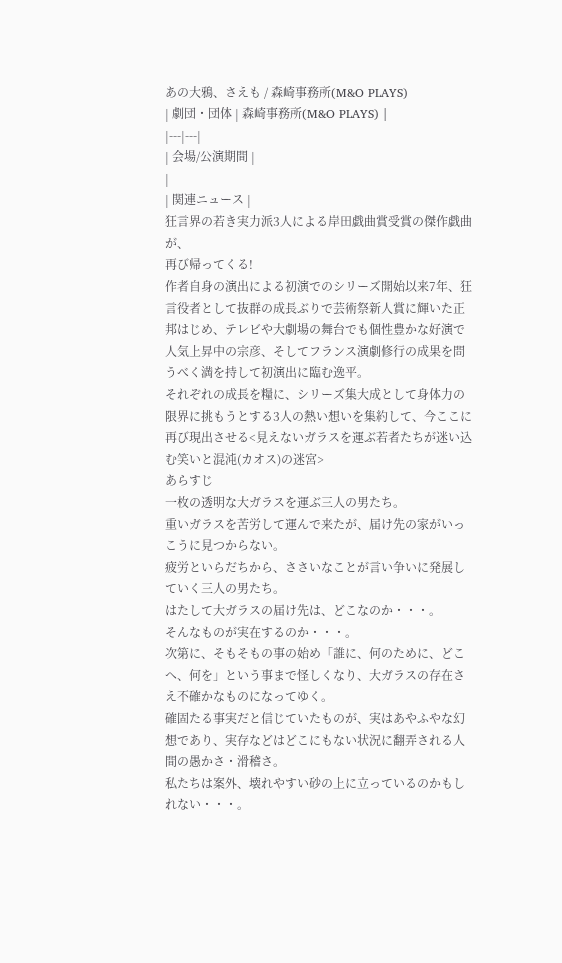あの大鴉、さえも / 森崎事務所(M&O PLAYS)
| 劇団・団体 | 森崎事務所(M&O PLAYS) |
|---|---|
| 会場/公演期間 |
|
| 関連ニュース |
狂言界の若き実力派3人による岸田戯曲賞受賞の傑作戯曲が、
再び帰ってくる!
作者自身の演出による初演でのシリーズ開始以来7年、狂言役者として抜群の成長ぶりで芸術祭新人賞に輝いた正邦はじめ、テレビや大劇場の舞台でも個性豊かな好演で人気上昇中の宗彦、そしてフランス演劇修行の成果を問うべく満を持して初演出に臨む逸平。
それぞれの成長を糧に、シリーズ集大成として身体力の限界に挑もうとする3人の熱い想いを集約して、今ここに再び現出させる<見えないガラスを運ぶ若者たちが迷い込む笑いと混沌(カオス)の迷宮>
あらすじ
一枚の透明な大ガラスを運ぶ三人の男たち。
重いガラスを苦労して運んで来たが、届け先の家がいっこうに見つからない。
疲労といらだちから、ささいなことが言い争いに発展していく三人の男たち。
はたして大ガラスの届け先は、どこなのか・・・。
そんなものが実在するのか・・・。
次第に、そもそもの事の始め「誰に、何のために、どこへ、何を」という事まで怪しくなり、大ガラスの存在さえ不確かなものになってゆく。
確固たる事実だと信じていたものが、実はあやふやな幻想であり、実存などはどこにもない状況に翻弄される人間の愚かさ・滑稽さ。
私たちは案外、壊れやすい砂の上に立っているのかもしれない・・・。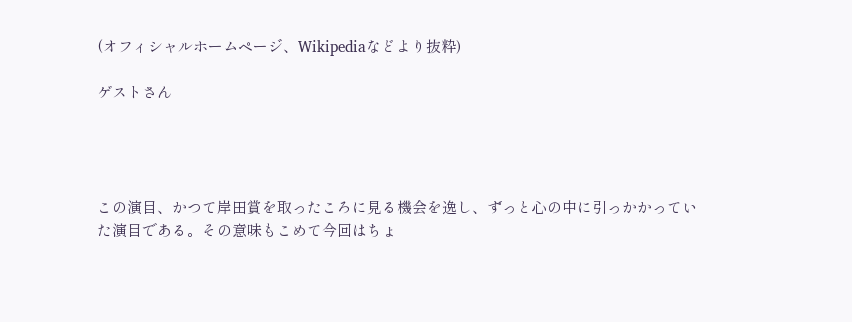(オフィシャルホームページ、Wikipediaなどより抜粋)

ゲストさん




この演目、かつて岸田賞を取ったころに見る機会を逸し、ずっと心の中に引っかかっていた演目である。その意味もこめて今回はちょ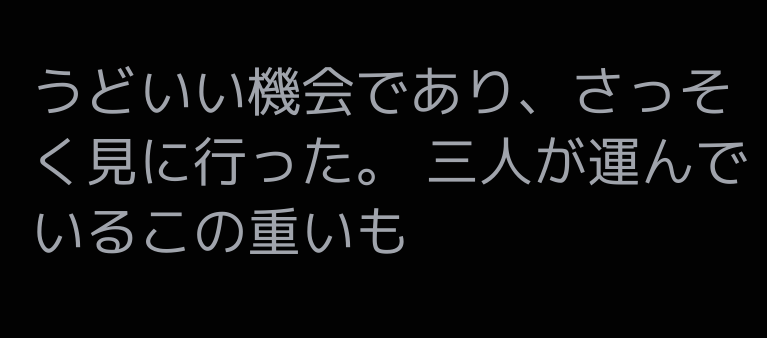うどいい機会であり、さっそく見に行った。 三人が運んでいるこの重いも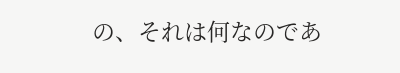の、それは何なのであ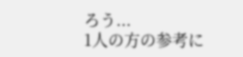ろう...
1人の方の参考に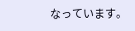なっています。